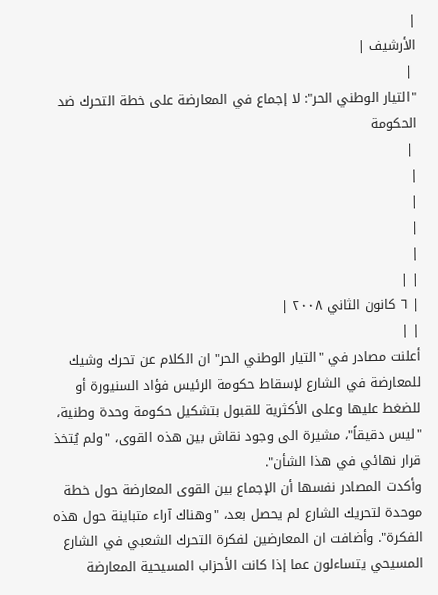|
الأرشيف |
 |
"التيار الوطني الحر": لا إجماع في المعارضة على خطة التحرك ضد الحكومة
 |
|
|
|
|
| |
| ٦ كانون الثاني ٢٠٠٨ |
| |
أعلنت مصادر في "التيار الوطني الحر" ان الكلام عن تحرك وشيك للمعارضة في الشارع لإسقاط حكومة الرئيس فؤاد السنيورة أو للضغط عليها وعلى الأكثرية للقبول بتشكيل حكومة وحدة وطنية، "ليس دقيقاً"، مشيرة الى وجود نقاش بين هذه القوى، "ولم يُتخذ قرار نهائي في هذا الشأن".
وأكدت المصادر نفسها أن الإجماع بين القوى المعارضة حول خطة موحدة لتحريك الشارع لم يحصل بعد، "وهناك آراء متباينة حول هذه الفكرة". وأضافت ان المعارضين لفكرة التحرك الشعبي في الشارع المسيحي يتساءلون عما إذا كانت الأحزاب المسيحية المعارضة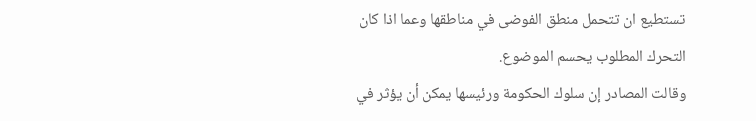تستطيع ان تتحمل منطق الفوضى في مناطقها وعما اذا كان التحرك المطلوب يحسم الموضوع.
وقالت المصادر إن سلوك الحكومة ورئيسها يمكن أن يؤثر في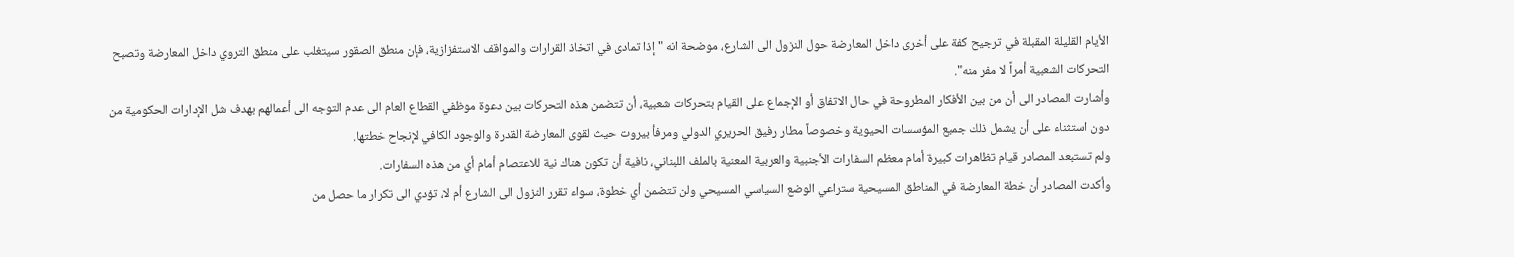الأيام القليلة المقبلة في ترجيح كفة على أخرى داخل المعارضة حول النزول الى الشارع، موضحة انه "إذا تمادى في اتخاذ القرارات والمواقف الاستفزازية، فإن منطق الصقور سيتغلب على منطق التروي داخل المعارضة وتصبح التحركات الشعبية أمراً لا مفر منه".
وأشارت المصادر الى أن من بين الأفكار المطروحة في حال الاتفاق أو الإجماع على القيام بتحركات شعبية، أن تتضمن هذه التحركات بين دعوة موظفي القطاع العام الى عدم التوجه الى أعمالهم بهدف شل الإدارات الحكومية من دون استثناء على أن يشمل ذلك جميع المؤسسات الحيوية وخصوصاً مطار رفيق الحريري الدولي ومرفأ بيروت حيث لقوى المعارضة القدرة والوجود الكافي لإنجاح خطتها.
ولم تستبعد المصادر قيام تظاهرات كبيرة أمام معظم السفارات الأجنبية والعربية المعنية بالملف اللبناني، نافية أن تكون هناك نية للاعتصام أمام أي من هذه السفارات.
وأكدت المصادر أن خطة المعارضة في المناطق المسيحية ستراعي الوضع السياسي المسيحي ولن تتضمن أي خطوة، سواء تقرر النزول الى الشارع أم لا، تؤدي الى تكرار ما حصل من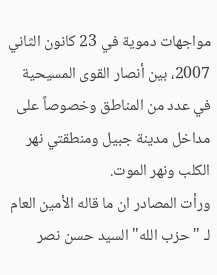مواجهات دموية في 23 كانون الثاني 2007، بين أنصار القوى المسيحية في عدد من المناطق وخصوصاً على مداخل مدينة جبيل ومنطقتي نهر الكلب ونهر الموت.
ورأت المصادر ان ما قاله الأمين العام لـ "حزب الله" السيد حسن نصر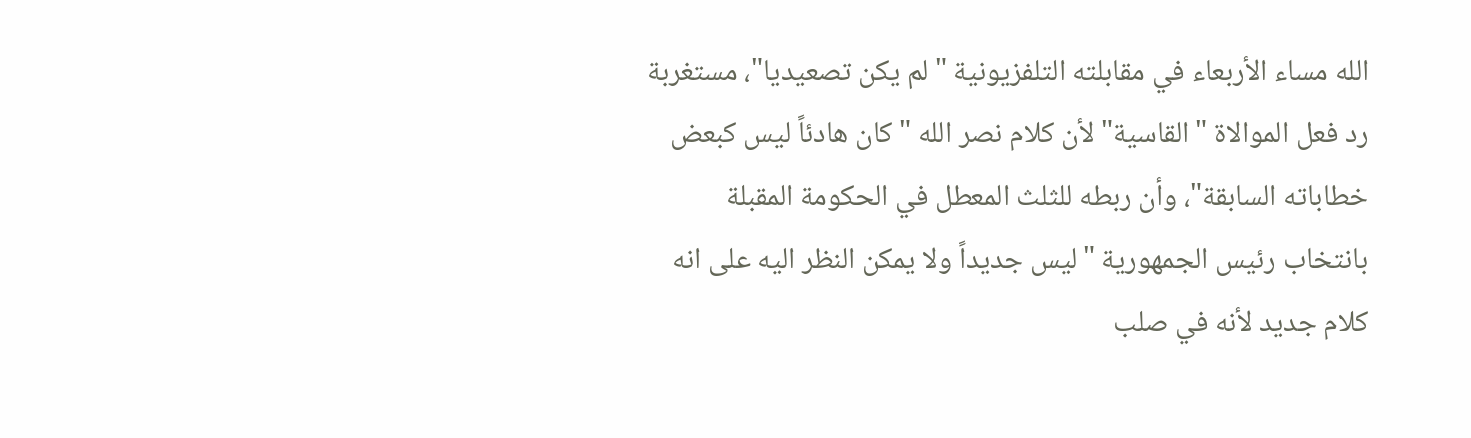الله مساء الأربعاء في مقابلته التلفزيونية "لم يكن تصعيديا"، مستغربة رد فعل الموالاة "القاسية" لأن كلام نصر الله "كان هادئاً ليس كبعض خطاباته السابقة"، وأن ربطه للثلث المعطل في الحكومة المقبلة بانتخاب رئيس الجمهورية "ليس جديداً ولا يمكن النظر اليه على انه كلام جديد لأنه في صلب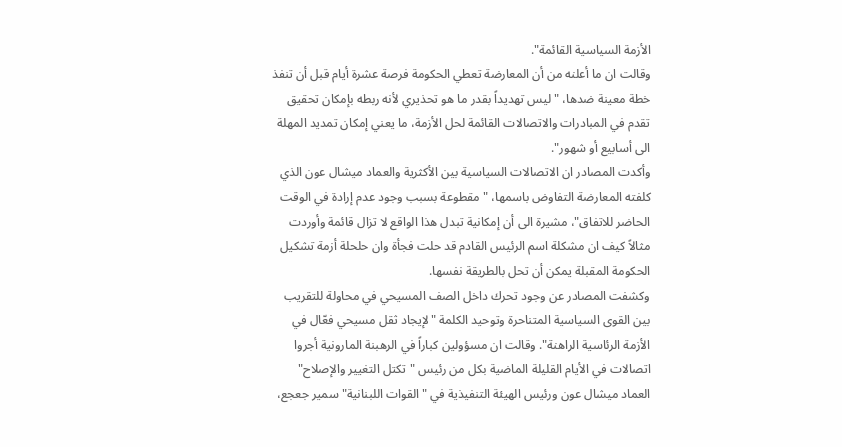الأزمة السياسية القائمة".
وقالت ان ما أعلنه من أن المعارضة تعطي الحكومة فرصة عشرة أيام قبل أن تنفذ خطة معينة ضدها، "ليس تهديداً بقدر ما هو تحذيري لأنه ربطه بإمكان تحقيق تقدم في المبادرات والاتصالات القائمة لحل الأزمة، ما يعني إمكان تمديد المهلة الى أسابيع أو شهور".
وأكدت المصادر ان الاتصالات السياسية بين الأكثرية والعماد ميشال عون الذي كلفته المعارضة التفاوض باسمها، "مقطوعة بسبب وجود عدم إرادة في الوقت الحاضر للاتفاق"، مشيرة الى أن إمكانية تبدل هذا الواقع لا تزال قائمة وأوردت مثالاً كيف ان مشكلة اسم الرئيس القادم قد حلت فجأة وان حلحلة أزمة تشكيل الحكومة المقبلة يمكن أن تحل بالطريقة نفسها.
وكشفت المصادر عن وجود تحرك داخل الصف المسيحي في محاولة للتقريب بين القوى السياسية المتناحرة وتوحيد الكلمة "لإيجاد ثقل مسيحي فعّال في الأزمة الرئاسية الراهنة". وقالت ان مسؤولين كباراً في الرهبنة المارونية أجروا اتصالات في الأيام القليلة الماضية بكل من رئيس "تكتل التغيير والإصلاح" العماد ميشال عون ورئيس الهيئة التنفيذية في "القوات اللبنانية" سمير جعجع،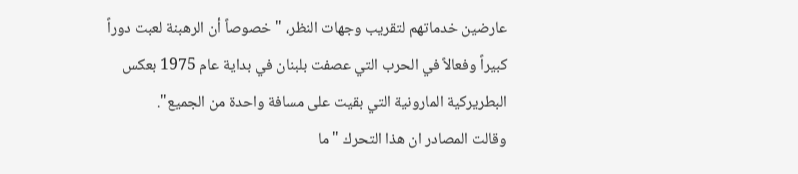عارضين خدماتهم لتقريب وجهات النظر، "خصوصاً أن الرهبنة لعبت دوراً كبيراً وفعالاً في الحرب التي عصفت بلبنان في بداية عام 1975 بعكس البطريركية المارونية التي بقيت على مسافة واحدة من الجميع".
وقالت المصادر ان هذا التحرك "ما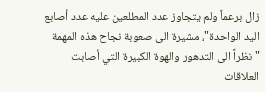زال برعماً ولم يتجاوز عدد المطلعين عليه عدد أصابع اليد الواحدة"، مشيرة الى صعوبة نجاح هذه المهمة "نظراً الى التدهور والهوة الكبيرة التي أصابت العلاقات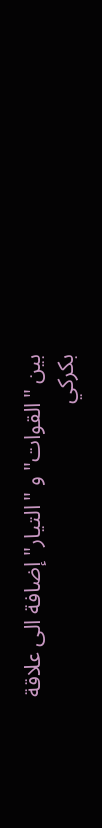بين "القوات" و "التيار" إضافة الى علاقة بكركي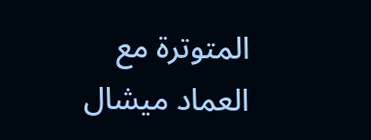المتوترة مع العماد ميشال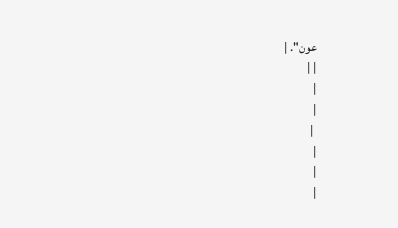عون". |
| |
|
|
 |
|
|
|